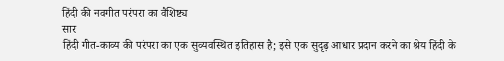हिंदी की नवगीत परंपरा का वैशिष्ट्य
सार
हिंदी गीत-काव्य की परंपरा का एक सुव्यवस्थित इतिहास है; इसे एक सुदृढ़ आधार प्रदान करने का श्रेय हिंदी के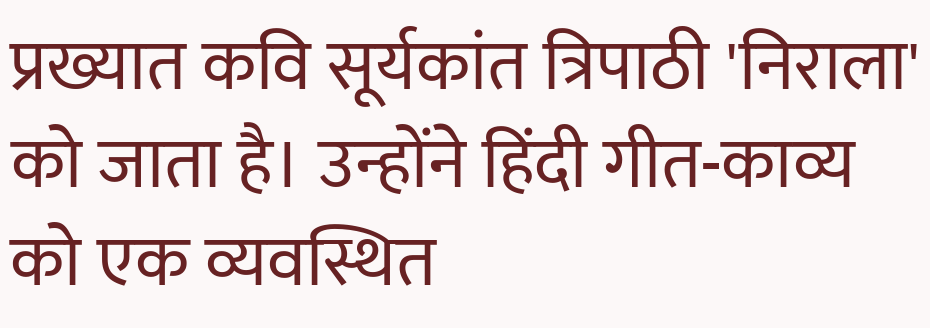प्रख्यात कवि सूर्यकांत त्रिपाठी 'निराला' को जाता है। उन्होंने हिंदी गीत-काव्य को एक व्यवस्थित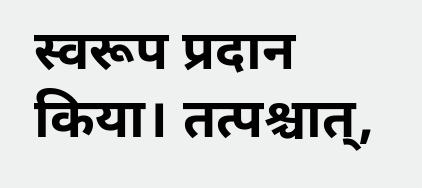स्वरूप प्रदान किया। तत्पश्चात्,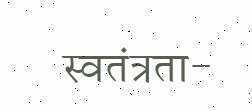स्वतंत्रता-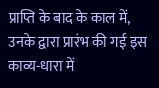प्राप्ति के बाद के काल में, उनके द्वारा प्रारंभ की गई इस काव्य-धारा में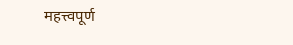महत्त्वपूर्ण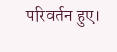परिवर्तन हुए।